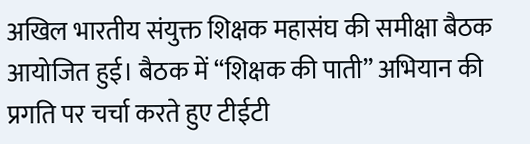अखिल भारतीय संयुक्त शिक्षक महासंघ की समीक्षा बैठक आयोजित हुई। बैठक में “शिक्षक की पाती” अभियान की प्रगति पर चर्चा करते हुए टीईटी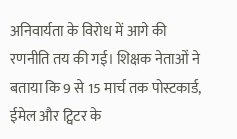अनिवार्यता के विरोध में आगे की रणनीति तय की गई। शिक्षक नेताओं ने बताया कि 9 से 15 मार्च तक पोस्टकार्ड, ईमेल और ट्विटर के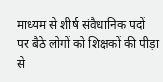माध्यम से शीर्ष संवैधानिक पदों पर बैठे लोगों को शिक्षकों की पीड़ा से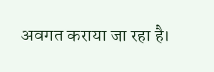अवगत कराया जा रहा है।